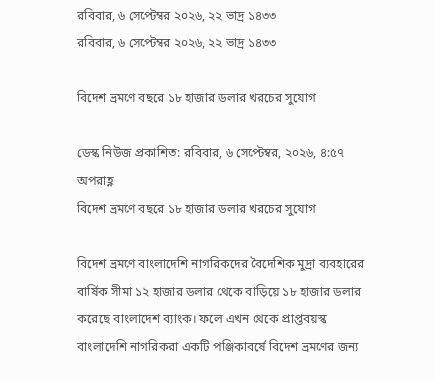রবিবার, ৬ সেপ্টেম্বর ২০২৬, ২২ ভাদ্র ১৪৩৩
রবিবার, ৬ সেপ্টেম্বর ২০২৬, ২২ ভাদ্র ১৪৩৩

বিদেশ ভ্রমণে বছরে ১৮ হাজার ডলার খরচের সুযোগ

ডেস্ক নিউজ প্রকাশিত: রবিবার, ৬ সেপ্টেম্বর, ২০২৬, ৪:৫৭ অপরাহ্ণ
বিদেশ ভ্রমণে বছরে ১৮ হাজার ডলার খরচের সুযোগ

বিদেশ ভ্রমণে বাংলাদেশি নাগরিকদের বৈদেশিক মুদ্রা ব্যবহারের বার্ষিক সীমা ১২ হাজার ডলার থেকে বাড়িয়ে ১৮ হাজার ডলার করেছে বাংলাদেশ ব্যাংক। ফলে এখন থেকে প্রাপ্তবয়স্ক বাংলাদেশি নাগরিকরা একটি পঞ্জিকাবর্ষে বিদেশ ভ্রমণের জন্য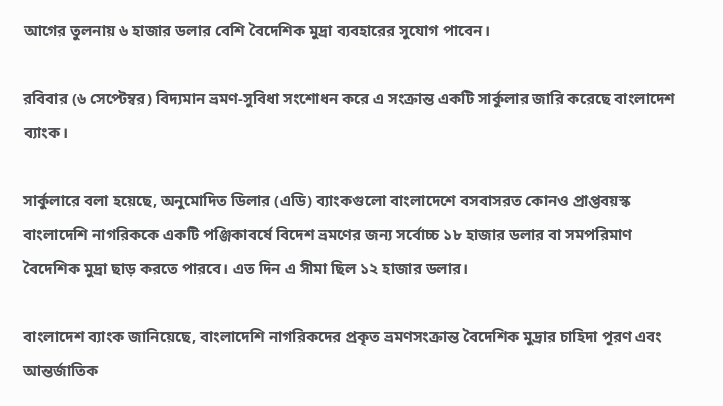আগের তুলনায় ৬ হাজার ডলার বেশি বৈদেশিক মুদ্রা ব্যবহারের সুযোগ পাবেন।

রবিবার (৬ সেপ্টেম্বর) বিদ্যমান ভ্রমণ-সুবিধা সংশোধন করে এ সংক্রান্ত একটি সার্কুলার জারি করেছে বাংলাদেশ ব্যাংক।

সার্কুলারে বলা হয়েছে, অনুমোদিত ডিলার (এডি) ব্যাংকগুলো বাংলাদেশে বসবাসরত কোনও প্রাপ্তবয়স্ক বাংলাদেশি নাগরিককে একটি পঞ্জিকাবর্ষে বিদেশ ভ্রমণের জন্য সর্বোচ্চ ১৮ হাজার ডলার বা সমপরিমাণ বৈদেশিক মুদ্রা ছাড় করতে পারবে। এত দিন এ সীমা ছিল ১২ হাজার ডলার।

বাংলাদেশ ব্যাংক জানিয়েছে, বাংলাদেশি নাগরিকদের প্রকৃত ভ্রমণসংক্রান্ত বৈদেশিক মুদ্রার চাহিদা পূরণ এবং আন্তর্জাতিক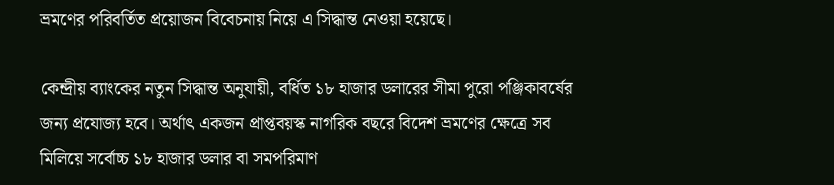ভ্রমণের পরিবর্তিত প্রয়োজন বিবেচনায় নিয়ে এ সিদ্ধান্ত নেওয়া হয়েছে।

কেন্দ্রীয় ব্যাংকের নতুন সিদ্ধান্ত অনুযায়ী, বর্ধিত ১৮ হাজার ডলারের সীমা পুরো পঞ্জিকাবর্ষের জন্য প্রযোজ্য হবে। অর্থাৎ একজন প্রাপ্তবয়স্ক নাগরিক বছরে বিদেশ ভ্রমণের ক্ষেত্রে সব মিলিয়ে সর্বোচ্চ ১৮ হাজার ডলার বা সমপরিমাণ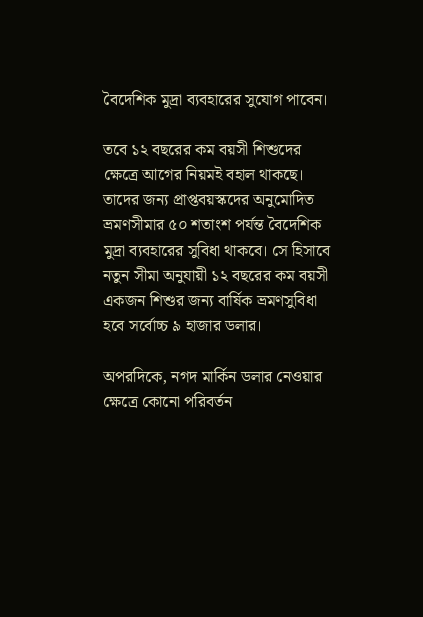বৈদেশিক মুদ্রা ব্যবহারের সুযোগ পাবেন।

তবে ১২ বছরের কম বয়সী শিশুদের ক্ষেত্রে আগের নিয়মই বহাল থাকছে। তাদের জন্য প্রাপ্তবয়স্কদের অনুমোদিত ভ্রমণসীমার ৫০ শতাংশ পর্যন্ত বৈদেশিক মুদ্রা ব্যবহারের সুবিধা থাকবে। সে হিসাবে নতুন সীমা অনুযায়ী ১২ বছরের কম বয়সী একজন শিশুর জন্য বার্ষিক ভ্রমণসুবিধা হবে সর্বোচ্চ ৯ হাজার ডলার।

অপরদিকে, নগদ মার্কিন ডলার নেওয়ার ক্ষেত্রে কোনো পরিবর্তন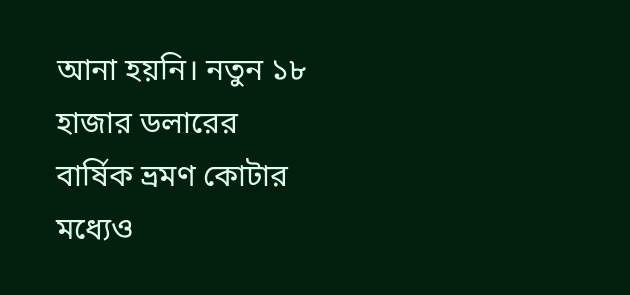আনা হয়নি। নতুন ১৮ হাজার ডলারের বার্ষিক ভ্রমণ কোটার মধ্যেও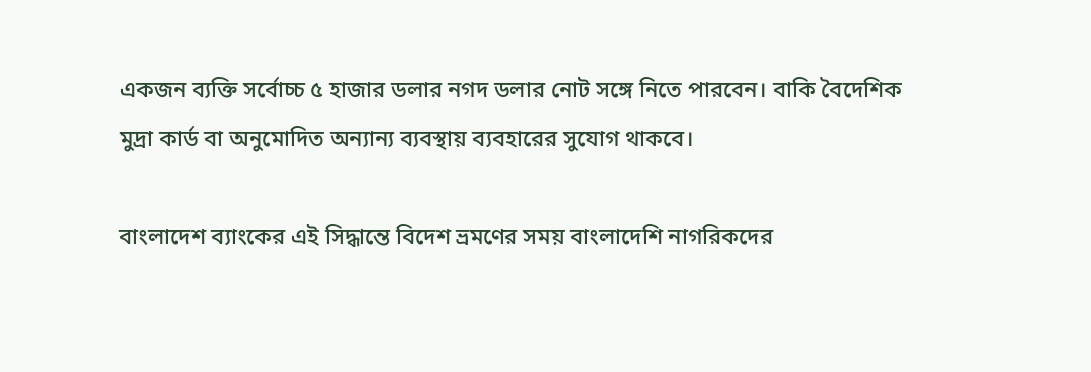একজন ব্যক্তি সর্বোচ্চ ৫ হাজার ডলার নগদ ডলার নোট সঙ্গে নিতে পারবেন। বাকি বৈদেশিক মুদ্রা কার্ড বা অনুমোদিত অন্যান্য ব্যবস্থায় ব্যবহারের সুযোগ থাকবে।

বাংলাদেশ ব্যাংকের এই সিদ্ধান্তে বিদেশ ভ্রমণের সময় বাংলাদেশি নাগরিকদের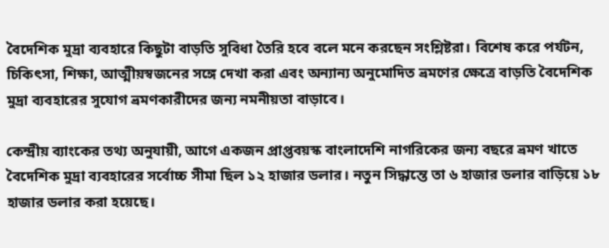বৈদেশিক মুদ্রা ব্যবহারে কিছুটা বাড়তি সুবিধা তৈরি হবে বলে মনে করছেন সংশ্লিষ্টরা। বিশেষ করে পর্যটন, চিকিৎসা, শিক্ষা, আত্মীয়স্বজনের সঙ্গে দেখা করা এবং অন্যান্য অনুমোদিত ভ্রমণের ক্ষেত্রে বাড়তি বৈদেশিক মুদ্রা ব্যবহারের সুযোগ ভ্রমণকারীদের জন্য নমনীয়তা বাড়াবে।

কেন্দ্রীয় ব্যাংকের তথ্য অনুযায়ী, আগে একজন প্রাপ্তবয়স্ক বাংলাদেশি নাগরিকের জন্য বছরে ভ্রমণ খাতে বৈদেশিক মুদ্রা ব্যবহারের সর্বোচ্চ সীমা ছিল ১২ হাজার ডলার। নতুন সিদ্ধান্তে তা ৬ হাজার ডলার বাড়িয়ে ১৮ হাজার ডলার করা হয়েছে।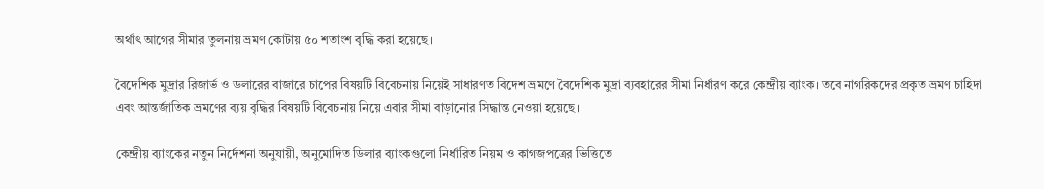অর্থাৎ আগের সীমার তুলনায় ভ্রমণ কোটায় ৫০ শতাংশ বৃদ্ধি করা হয়েছে।

বৈদেশিক মুদ্রার রিজার্ভ ও ডলারের বাজারে চাপের বিষয়টি বিবেচনায় নিয়েই সাধারণত বিদেশ ভ্রমণে বৈদেশিক মুদ্রা ব্যবহারের সীমা নির্ধারণ করে কেন্দ্রীয় ব্যাংক। তবে নাগরিকদের প্রকৃত ভ্রমণ চাহিদা এবং আন্তর্জাতিক ভ্রমণের ব্যয় বৃদ্ধির বিষয়টি বিবেচনায় নিয়ে এবার সীমা বাড়ানোর সিদ্ধান্ত নেওয়া হয়েছে।

কেন্দ্রীয় ব্যাংকের নতুন নির্দেশনা অনুযায়ী, অনুমোদিত ডিলার ব্যাংকগুলো নির্ধারিত নিয়ম ও কাগজপত্রের ভিত্তিতে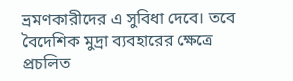ভ্রমণকারীদের এ সুবিধা দেবে। তবে বৈদেশিক মুদ্রা ব্যবহারের ক্ষেত্রে প্রচলিত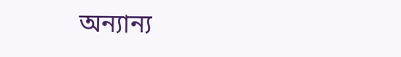অন্যান্য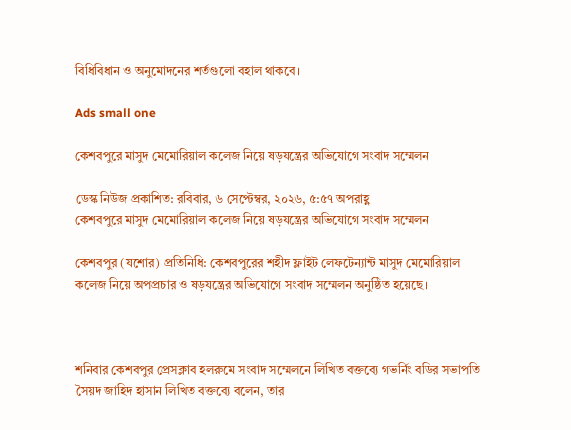বিধিবিধান ও অনুমোদনের শর্তগুলো বহাল থাকবে।

Ads small one

কেশবপুরে মাসুদ মেমোরিয়াল কলেজ নিয়ে ষড়যন্ত্রের অভিযোগে সংবাদ সম্মেলন

ডেস্ক নিউজ প্রকাশিত: রবিবার, ৬ সেপ্টেম্বর, ২০২৬, ৫:৫৭ অপরাহ্ণ
কেশবপুরে মাসুদ মেমোরিয়াল কলেজ নিয়ে ষড়যন্ত্রের অভিযোগে সংবাদ সম্মেলন

কেশবপুর (যশোর) প্রতিনিধি: কেশবপুরের শহীদ ফ্লাইট লেফটেন্যান্ট মাসুদ মেমোরিয়াল কলেজ নিয়ে অপপ্রচার ও ষড়যন্ত্রের অভিযোগে সংবাদ সম্মেলন অনুষ্ঠিত হয়েছে।



শনিবার কেশবপুর প্রেসক্লাব হলরুমে সংবাদ সম্মেলনে লিখিত বক্তব্যে গভর্নিং বডির সভাপতি সৈয়দ জাহিদ হাসান লিখিত বক্তব্যে বলেন, তার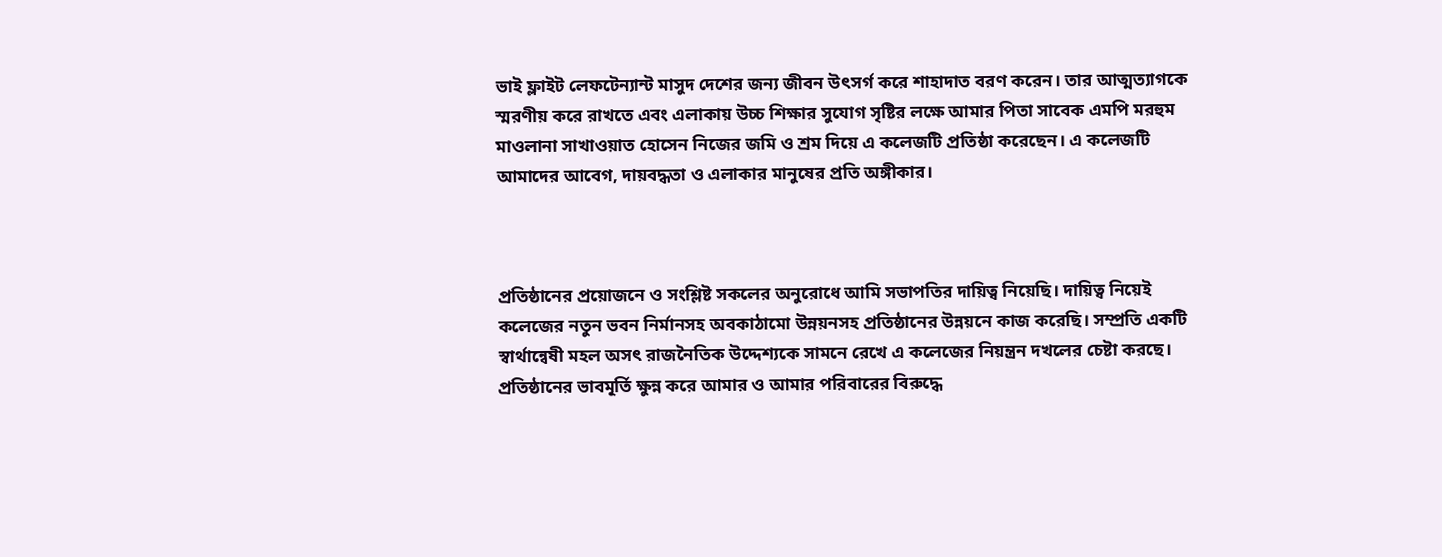ভাই ফ্লাইট লেফটেন্যান্ট মাসুদ দেশের জন্য জীবন উৎসর্গ করে শাহাদাত বরণ করেন। তার আত্মত্যাগকে স্মরণীয় করে রাখতে এবং এলাকায় উচ্চ শিক্ষার সুযোগ সৃষ্টির লক্ষে আমার পিতা সাবেক এমপি মরহুম মাওলানা সাখাওয়াত হোসেন নিজের জমি ও শ্রম দিয়ে এ কলেজটি প্রতিষ্ঠা করেছেন। এ কলেজটি আমাদের আবেগ, দায়বদ্ধতা ও এলাকার মানুষের প্রতি অঙ্গীকার।



প্রতিষ্ঠানের প্রয়োজনে ও সংশ্লিষ্ট সকলের অনুরোধে আমি সভাপতির দায়িত্ব নিয়েছি। দায়িত্ব নিয়েই কলেজের নতুন ভবন নির্মানসহ অবকাঠামো উন্নয়নসহ প্রতিষ্ঠানের উন্নয়নে কাজ করেছি। সম্প্রতি একটি স্বার্থান্বেষী মহল অসৎ রাজনৈতিক উদ্দেশ্যকে সামনে রেখে এ কলেজের নিয়ন্ত্রন দখলের চেষ্টা করছে। প্রতিষ্ঠানের ভাবমূর্তি ক্ষুন্ন করে আমার ও আমার পরিবারের বিরুদ্ধে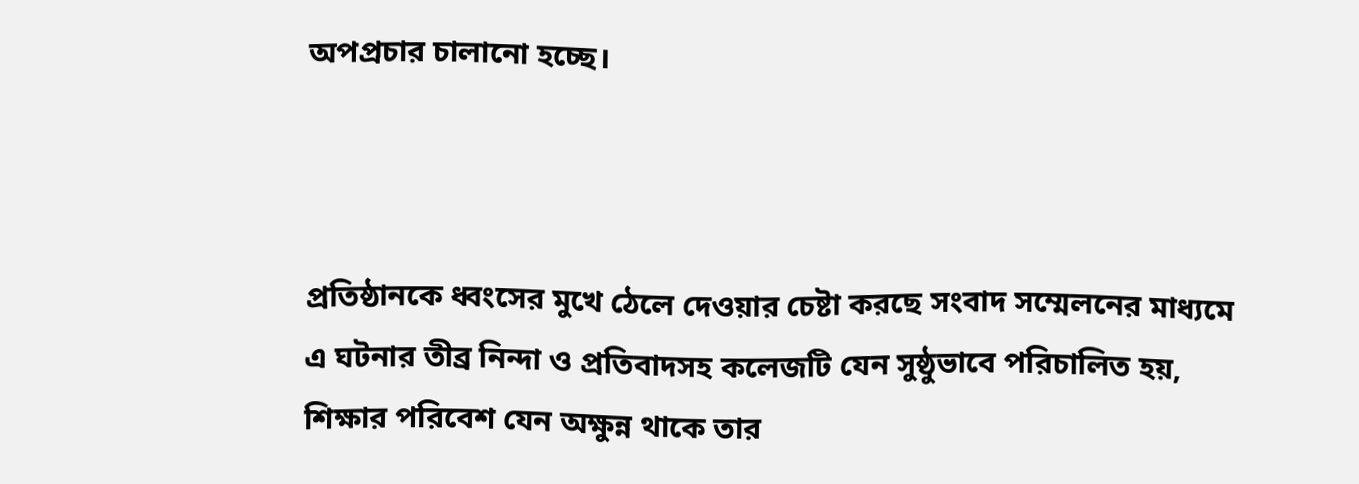অপপ্রচার চালানো হচ্ছে।



প্রতিষ্ঠানকে ধ্বংসের মুখে ঠেলে দেওয়ার চেষ্টা করছে সংবাদ সম্মেলনের মাধ্যমে এ ঘটনার তীব্র নিন্দা ও প্রতিবাদসহ কলেজটি যেন সুষ্ঠুভাবে পরিচালিত হয়, শিক্ষার পরিবেশ যেন অক্ষুন্ন থাকে তার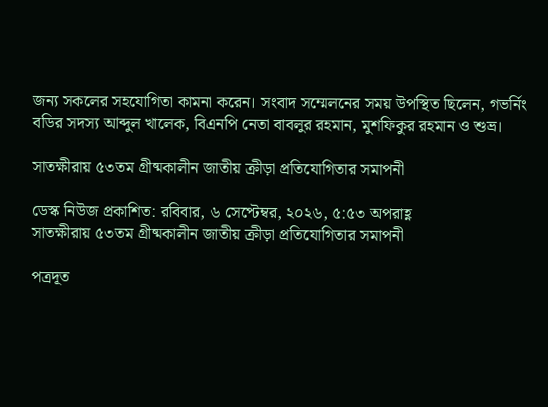জন্য সকলের সহযোগিতা কামনা করেন। সংবাদ সম্মেলনের সময় উপস্থিত ছিলেন, গভর্নিং বডির সদস্য আব্দুল খালেক, বিএনপি নেতা বাবলুর রহমান, মুশফিকুর রহমান ও শুভ্র।

সাতক্ষীরায় ৫৩তম গ্রীষ্মকালীন জাতীয় ক্রীড়া প্রতিযোগিতার সমাপনী

ডেস্ক নিউজ প্রকাশিত: রবিবার, ৬ সেপ্টেম্বর, ২০২৬, ৫:৫৩ অপরাহ্ণ
সাতক্ষীরায় ৫৩তম গ্রীষ্মকালীন জাতীয় ক্রীড়া প্রতিযোগিতার সমাপনী

পত্রদূত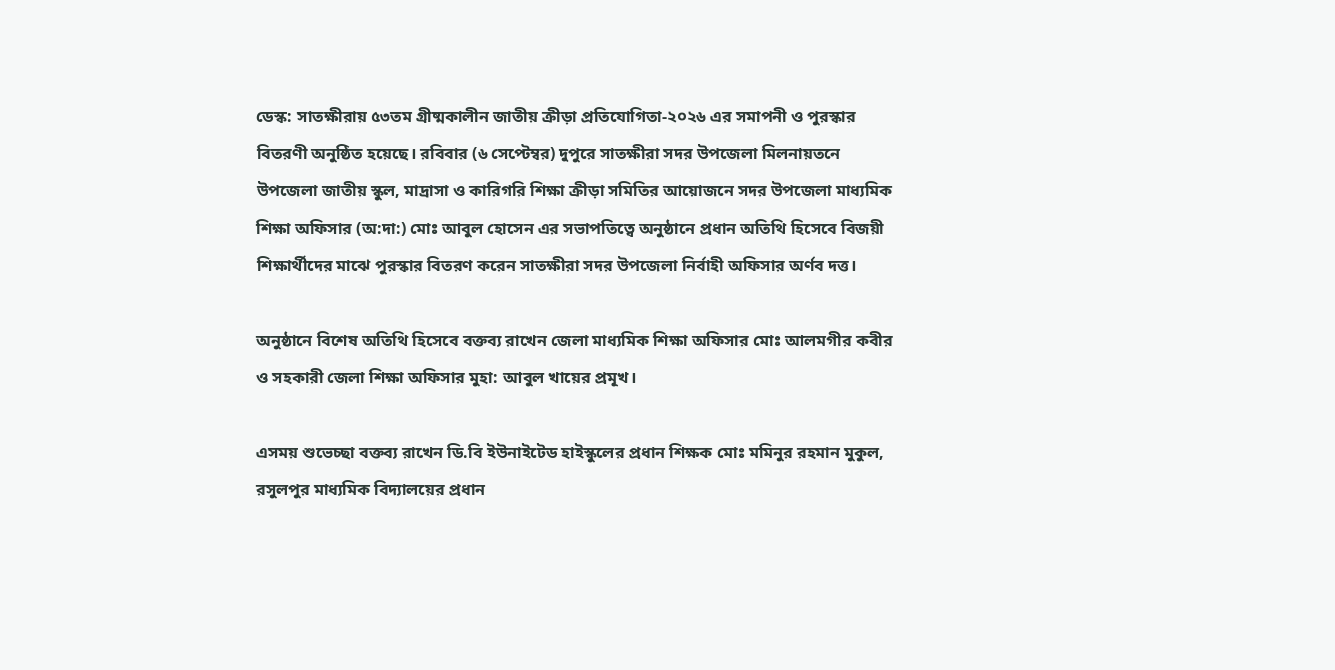ডেস্ক: সাতক্ষীরায় ৫৩তম গ্রীষ্মকালীন জাতীয় ক্রীড়া প্রতিযোগিতা-২০২৬ এর সমাপনী ও পুরস্কার বিতরণী অনুষ্ঠিত হয়েছে। রবিবার (৬ সেপ্টেম্বর) দুপুরে সাতক্ষীরা সদর উপজেলা মিলনায়তনে উপজেলা জাতীয় স্কুল, মাদ্রাসা ও কারিগরি শিক্ষা ক্রীড়া সমিতির আয়োজনে সদর উপজেলা মাধ্যমিক শিক্ষা অফিসার (অ:দা:) মোঃ আবুল হোসেন এর সভাপতিত্বে অনুষ্ঠানে প্রধান অতিথি হিসেবে বিজয়ী শিক্ষার্থীদের মাঝে পুরস্কার বিতরণ করেন সাতক্ষীরা সদর উপজেলা নির্বাহী অফিসার অর্ণব দত্ত।

অনুষ্ঠানে বিশেষ অতিথি হিসেবে বক্তব্য রাখেন জেলা মাধ্যমিক শিক্ষা অফিসার মোঃ আলমগীর কবীর ও সহকারী জেলা শিক্ষা অফিসার মুহা: আবুল খায়ের প্রমূখ।

এসময় শুভেচ্ছা বক্তব্য রাখেন ডি.বি ইউনাইটেড হাইস্কুলের প্রধান শিক্ষক মোঃ মমিনুর রহমান মুকুল, রসুলপুর মাধ্যমিক বিদ্যালয়ের প্রধান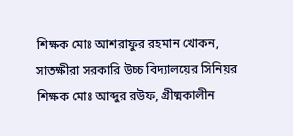শিক্ষক মোঃ আশরাফুর রহমান খোকন, সাতক্ষীরা সরকারি উচ্চ বিদ্যালয়ের সিনিয়র শিক্ষক মোঃ আব্দুর রউফ, গ্রীষ্মকালীন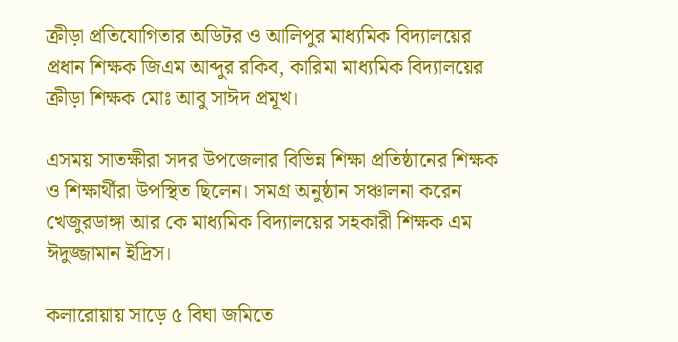ক্রীড়া প্রতিযোগিতার অডিটর ও আলিপুর মাধ্যমিক বিদ্যালয়ের প্রধান শিক্ষক জিএম আব্দুর রকিব, কারিমা মাধ্যমিক বিদ্যালয়ের ক্রীড়া শিক্ষক মোঃ আবু সাঈদ প্রমূখ।

এসময় সাতক্ষীরা সদর উপজেলার বিভিন্ন শিক্ষা প্রতিষ্ঠানের শিক্ষক ও শিক্ষার্থীরা উপস্থিত ছিলেন। সমগ্র অনুষ্ঠান সঞ্চালনা করেন খেজুরডাঙ্গা আর কে মাধ্যমিক বিদ্যালয়ের সহকারী শিক্ষক এম ঈদুজ্জামান ইদ্রিস।

কলারোয়ায় সাড়ে ৫ বিঘা জমিতে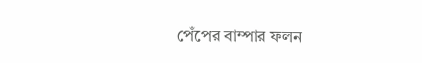পেঁপের বাম্পার ফলন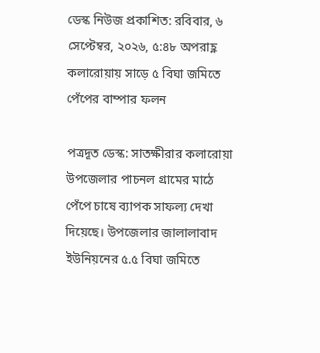ডেস্ক নিউজ প্রকাশিত: রবিবার, ৬ সেপ্টেম্বর, ২০২৬, ৫:৪৮ অপরাহ্ণ
কলারোয়ায় সাড়ে ৫ বিঘা জমিতে পেঁপের বাম্পার ফলন

পত্রদূত ডেস্ক: সাতক্ষীরার কলারোয়া উপজেলার পাচনল গ্রামের মাঠে পেঁপে চাষে ব্যাপক সাফল্য দেখা দিয়েছে। উপজেলার জালালাবাদ ইউনিয়নের ৫.৫ বিঘা জমিতে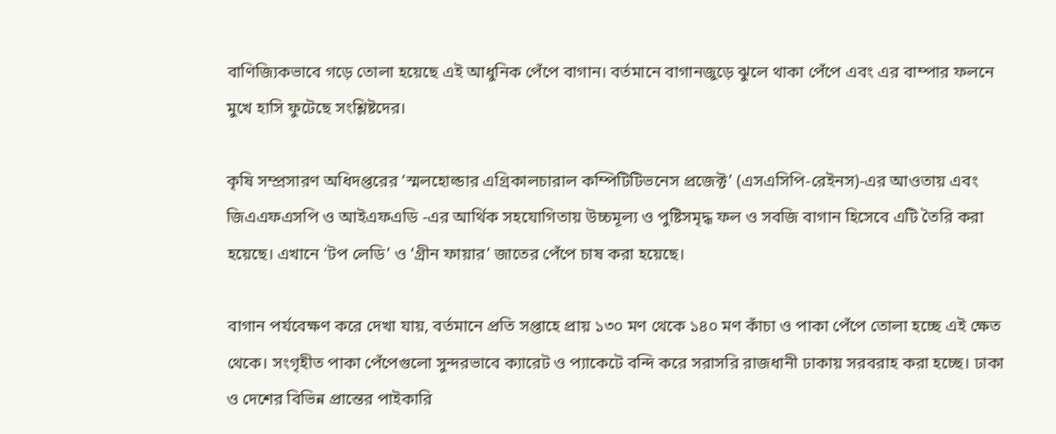বাণিজ্যিকভাবে গড়ে তোলা হয়েছে এই আধুনিক পেঁপে বাগান। বর্তমানে বাগানজুড়ে ঝুলে থাকা পেঁপে এবং এর বাম্পার ফলনে মুখে হাসি ফুটেছে সংশ্লিষ্টদের।

কৃষি সম্প্রসারণ অধিদপ্তরের ‘স্মলহোল্ডার এগ্রিকালচারাল কম্পিটিটিভনেস প্রজেক্ট’ (এসএসিপি-রেইনস)-এর আওতায় এবং জিএএফএসপি ও আইএফএডি -এর আর্থিক সহযোগিতায় উচ্চমূল্য ও পুষ্টিসমৃদ্ধ ফল ও সবজি বাগান হিসেবে এটি তৈরি করা হয়েছে। এখানে ‘টপ লেডি’ ও ‘গ্রীন ফায়ার’ জাতের পেঁপে চাষ করা হয়েছে।

বাগান পর্যবেক্ষণ করে দেখা যায়, বর্তমানে প্রতি সপ্তাহে প্রায় ১৩০ মণ থেকে ১৪০ মণ কাঁচা ও পাকা পেঁপে তোলা হচ্ছে এই ক্ষেত থেকে। সংগৃহীত পাকা পেঁপেগুলো সুন্দরভাবে ক্যারেট ও প্যাকেটে বন্দি করে সরাসরি রাজধানী ঢাকায় সরবরাহ করা হচ্ছে। ঢাকা ও দেশের বিভিন্ন প্রান্তের পাইকারি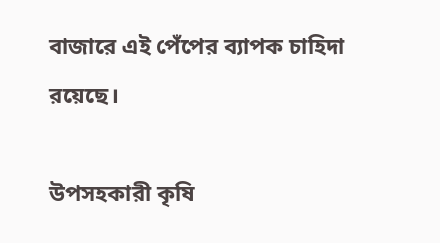বাজারে এই পেঁপের ব্যাপক চাহিদা রয়েছে।

উপসহকারী কৃষি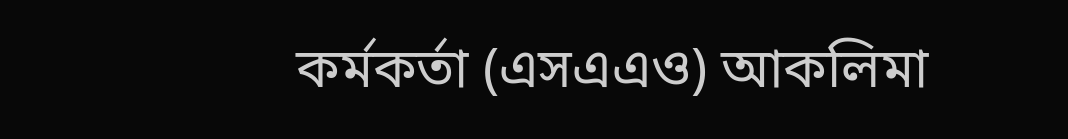কর্মকর্তা (এসএএও) আকলিমা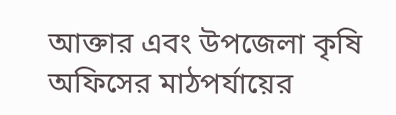আক্তার এবং উপজেলা কৃষি অফিসের মাঠপর্যায়ের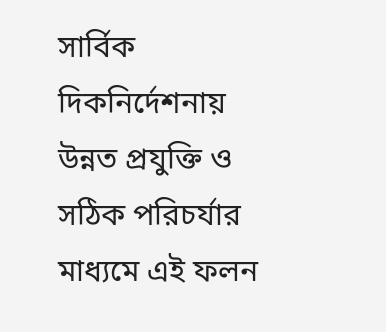সার্বিক দিকনির্দেশনায় উন্নত প্রযুক্তি ও সঠিক পরিচর্যার মাধ্যমে এই ফলন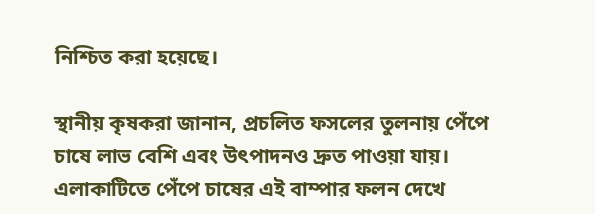নিশ্চিত করা হয়েছে।

স্থানীয় কৃষকরা জানান, প্রচলিত ফসলের তুলনায় পেঁপে চাষে লাভ বেশি এবং উৎপাদনও দ্রুত পাওয়া যায়। এলাকাটিতে পেঁপে চাষের এই বাম্পার ফলন দেখে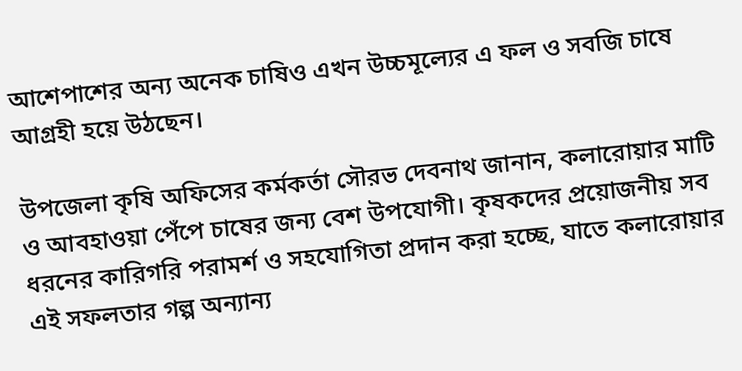আশেপাশের অন্য অনেক চাষিও এখন উচ্চমূল্যের এ ফল ও সবজি চাষে আগ্রহী হয়ে উঠছেন।

উপজেলা কৃষি অফিসের কর্মকর্তা সৌরভ দেবনাথ জানান, কলারোয়ার মাটি ও আবহাওয়া পেঁপে চাষের জন্য বেশ উপযোগী। কৃষকদের প্রয়োজনীয় সব ধরনের কারিগরি পরামর্শ ও সহযোগিতা প্রদান করা হচ্ছে, যাতে কলারোয়ার এই সফলতার গল্প অন্যান্য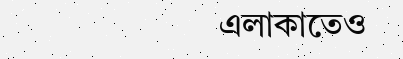এলাকাতেও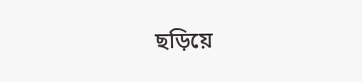ছড়িয়ে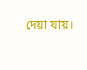দেয়া যায়।